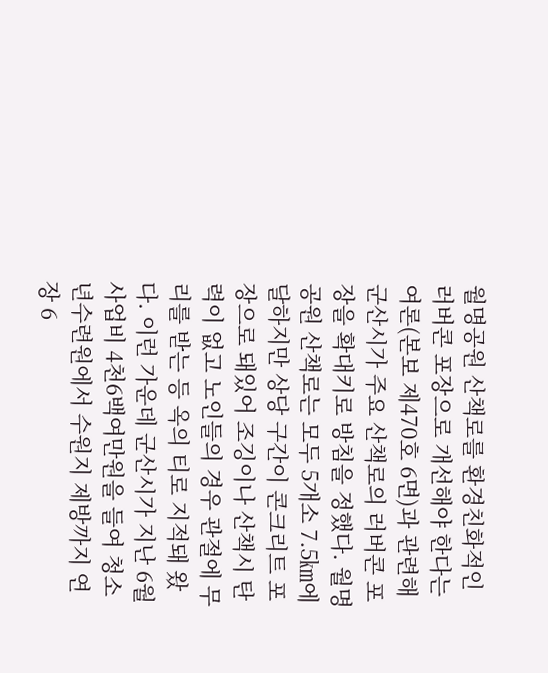월명공원 산책로를 환경친화적인 러버콘 포장으로 개선해야 한다는 여론(본보 제470호 6면)과 관련해 군산시가 주요 산책로의 러버콘 포장을 확대키로 방침을 정했다. 월명공원 산책로는 모두 5개소 7.5㎞에 달하지만 상당 구간이 콘크리트 포장으로 돼있어 조깅이나 산책시 탄력이 없고 노인들의 경우 관절에 무리를 받는 등 옥의 티로 지적돼 왔다. 이런 가운데 군산시가 지난 6월 사업비 4천6백여만원을 들여 청소년수련원에서 수원지 제방까지 연장 6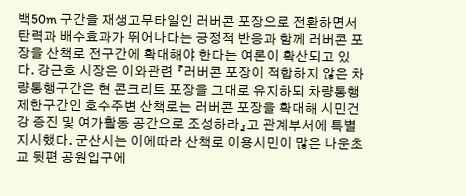백50m 구간을 재생고무타일인 러버콘 포장으로 전환하면서 탄력과 배수효과가 뛰어나다는 긍정적 반응과 함께 러버콘 포장을 산책로 전구간에 확대해야 한다는 여론이 확산되고 있다. 강근호 시장은 이와관련 『러버콘 포장이 적합하지 않은 차량통행구간은 현 콘크리트 포장을 그대로 유지하되 차량통행 제한구간인 호수주변 산책로는 러버콘 포장을 확대해 시민건강 증진 및 여가활동 공간으로 조성하라』고 관계부서에 특별지시했다. 군산시는 이에따라 산책로 이용시민이 많은 나운초교 뒷편 공원입구에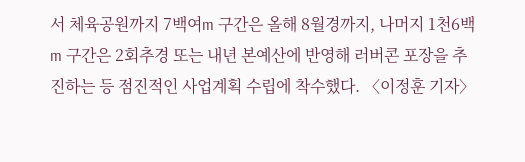서 체육공원까지 7백여m 구간은 올해 8월경까지, 나머지 1천6백m 구간은 2회추경 또는 내년 본예산에 반영해 러버콘 포장을 추진하는 등 점진적인 사업계획 수립에 착수했다. 〈이정훈 기자〉